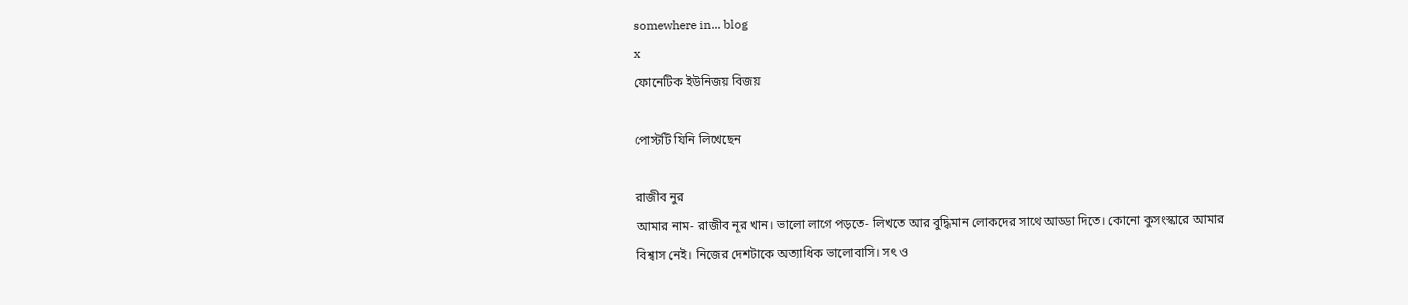somewhere in... blog
x
ফোনেটিক ইউনিজয় বিজয়

পোস্টটি যিনি লিখেছেন

রাজীব নুর
আমার নাম- রাজীব নূর খান। ভালো লাগে পড়তে- লিখতে আর বুদ্ধিমান লোকদের সাথে আড্ডা দিতে। কোনো কুসংস্কারে আমার বিশ্বাস নেই। নিজের দেশটাকে অত্যাধিক ভালোবাসি। সৎ ও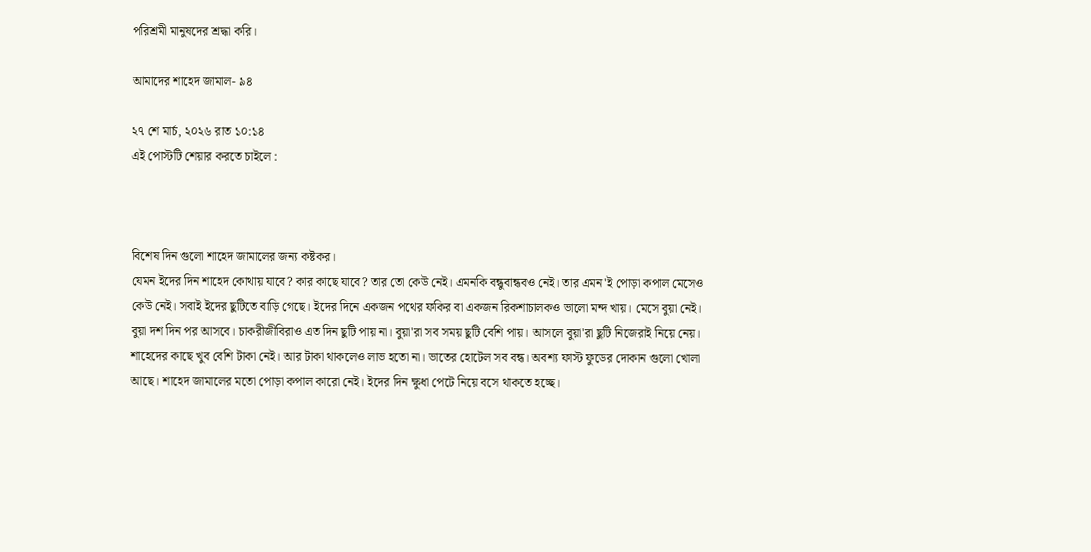পরিশ্রমী মানুষদের শ্রদ্ধা করি।

আমাদের শাহেদ জামাল- ৯৪

২৭ শে মার্চ, ২০২৬ রাত ১০:১৪
এই পোস্টটি শেয়ার করতে চাইলে :



বিশেষ দিন গুলো শাহেদ জামালের জন্য কষ্টকর।
যেমন ইদের দিন শাহেদ কোথায় যাবে? কার কাছে যাবে? তার তো কেউ নেই। এমনকি বন্ধুবান্ধবও নেই। তার এমন'ই পোড়া কপাল মেসেও কেউ নেই। সবাই ইদের ছুটিতে বাড়ি গেছে। ইদের দিনে একজন পথের ফকির বা একজন রিকশাচালকও ভালো মন্দ খায়। মেসে বুয়া নেই। বুয়া দশ দিন পর আসবে। চাকরীজীবিরাও এত দিন ছুটি পায় না। বুয়া'রা সব সময় ছুটি বেশি পায়। আসলে বুয়া'রা ছুটি নিজেরাই নিয়ে নেয়। শাহেদের কাছে খুব বেশি টাকা নেই। আর টাকা থাকলেও লাভ হতো না। ভাতের হোটেল সব বন্ধ। অবশ্য ফাস্ট ফুডের দোকান গুলো খোলা আছে। শাহেদ জামালের মতো পোড়া কপাল কারো নেই। ইদের দিন ক্ষুধা পেটে নিয়ে বসে থাকতে হচ্ছে।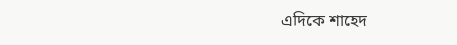এদিকে শাহেদ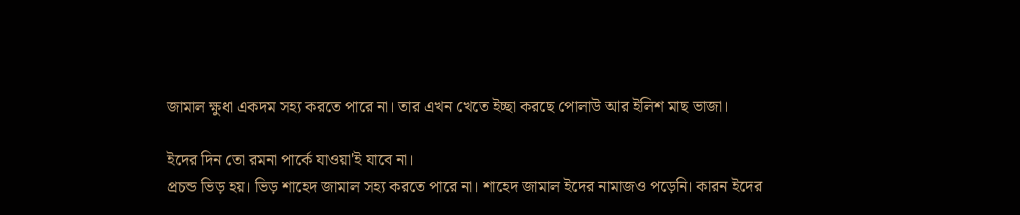জামাল ক্ষুধা একদম সহ্য করতে পারে না। তার এখন খেতে ইচ্ছা করছে পোলাউ আর ইলিশ মাছ ভাজা।

ইদের দিন তো রমনা পার্কে যাওয়া'ই যাবে না।
প্রচন্ড ভিড় হয়। ভিড় শাহেদ জামাল সহ্য করতে পারে না। শাহেদ জামাল ইদের নামাজও পড়েনি। কারন ইদের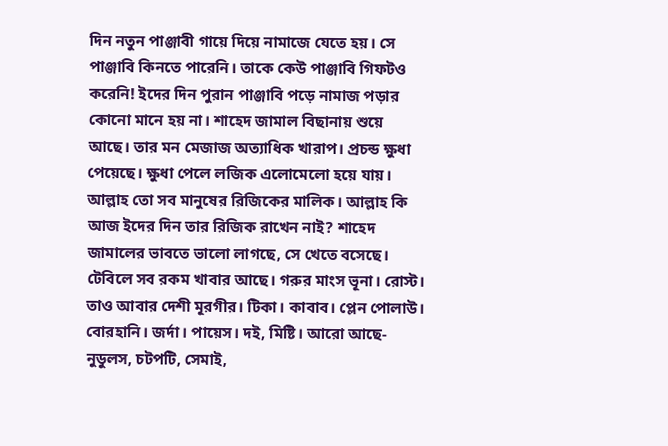দিন নতুন পাঞ্জাবী গায়ে দিয়ে নামাজে যেতে হয়। সে পাঞ্জাবি কিনতে পারেনি। তাকে কেউ পাঞ্জাবি গিফটও করেনি! ইদের দিন পুরান পাঞ্জাবি পড়ে নামাজ পড়ার কোনো মানে হয় না। শাহেদ জামাল বিছানায় শুয়ে আছে। তার মন মেজাজ অত্যাধিক খারাপ। প্রচন্ড ক্ষুধা পেয়েছে। ক্ষুধা পেলে লজিক এলোমেলো হয়ে যায়। আল্লাহ তো সব মানুষের রিজিকের মালিক। আল্লাহ কি আজ ইদের দিন তার রিজিক রাখেন নাই? শাহেদ জামালের ভাবতে ভালো লাগছে, সে খেতে বসেছে। টেবিলে সব রকম খাবার আছে। গরুর মাংস ভূনা। রোস্ট। তাও আবার দেশী মূরগীর। টিকা। কাবাব। প্লেন পোলাউ। বোরহানি। জর্দা। পায়েস। দই, মিষ্টি। আরো আছে- নুডুলস, চটপটি, সেমাই,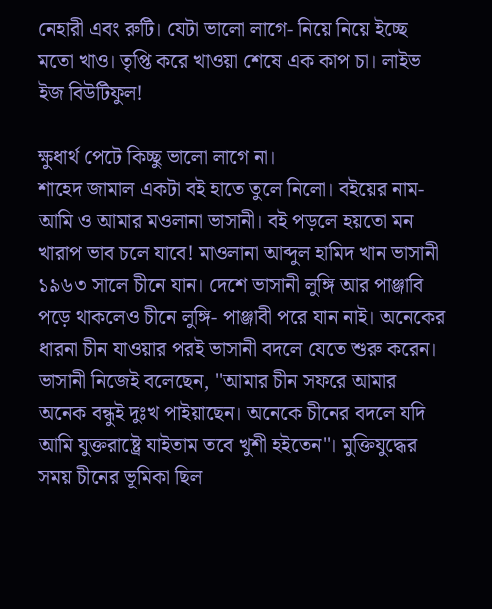নেহারী এবং রুটি। যেটা ভালো লাগে- নিয়ে নিয়ে ইচ্ছে মতো খাও। তৃপ্তি করে খাওয়া শেষে এক কাপ চা। লাইভ ইজ বিউটিফুল!

ক্ষুধার্থ পেটে কিচ্ছু ভালো লাগে না।
শাহেদ জামাল একটা বই হাতে তুলে নিলো। বইয়ের নাম- আমি ও আমার মওলানা ভাসানী। বই পড়লে হয়তো মন খারাপ ভাব চলে যাবে! মাওলানা আব্দুল হামিদ খান ভাসানী ১৯৬৩ সালে চীনে যান। দেশে ভাসানী লুঙ্গি আর পাঞ্জাবি পড়ে থাকলেও চীনে লুঙ্গি- পাঞ্জাবী পরে যান নাই। অনেকের ধারনা চীন যাওয়ার পরই ভাসানী বদলে যেতে শুরু করেন। ভাসানী নিজেই বলেছেন, ''আমার চীন সফরে আমার অনেক বন্ধুই দুঃখ পাইয়াছেন। অনেকে চীনের বদলে যদি আমি যুক্তরাষ্ট্রে যাইতাম তবে খুশী হইতেন''। মুক্তিযুদ্ধের সময় চীনের ভূমিকা ছিল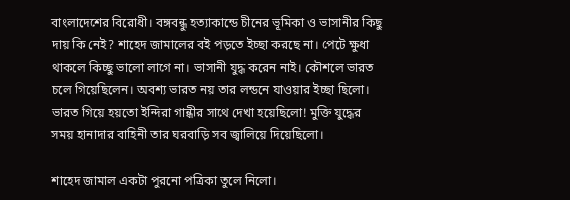বাংলাদেশের বিরোধী। বঙ্গবন্ধু হত্যাকান্ডে চীনের ভূমিকা ও ভাসানীর কিছু দায় কি নেই? শাহেদ জামালের বই পড়তে ইচ্ছা করছে না। পেটে ক্ষুধা থাকলে কিচ্ছু ভালো লাগে না। ভাসানী যুদ্ধ করেন নাই। কৌশলে ভারত চলে গিয়েছিলেন। অবশ্য ভারত নয় তার লন্ডনে যাওয়ার ইচ্ছা ছিলো। ভারত গিয়ে হয়তো ইন্দিরা গান্ধীর সাথে দেখা হয়েছিলো! মুক্তি যুদ্ধের সময় হানাদার বাহিনী তার ঘরবাড়ি সব জ্বালিয়ে দিয়েছিলো।

শাহেদ জামাল একটা পুরনো পত্রিকা তুলে নিলো।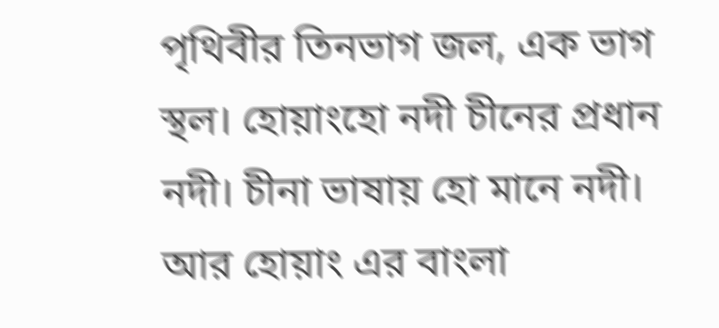পৃথিবীর তিনভাগ জল, এক ভাগ স্থল। হোয়াংহো নদী চীনের প্রধান নদী। চীনা ভাষায় হো মানে নদী। আর হোয়াং এর বাংলা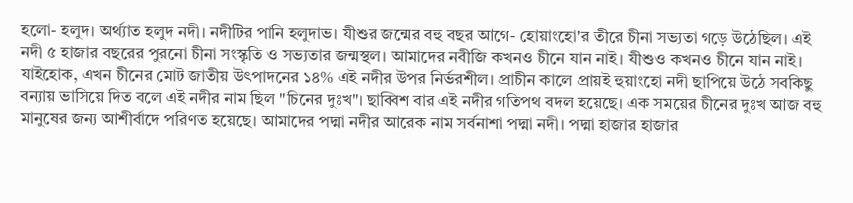হলো- হলুদ। অর্থ্যাত হলুদ নদী। নদীটির পানি হলুদাভ। যীশুর জন্মের বহু বছর আগে- হোয়াংহো'র তীরে চীনা সভ্যতা গড়ে উঠেছিল। এই নদী ৫ হাজার বছরের পুরনো চীনা সংস্কৃতি ও সভ্যতার জন্মস্থল। আমাদের নবীজি কখনও চীনে যান নাই। যীশুও কখনও চীনে যান নাই। যাইহোক, এখন চীনের মোট জাতীয় উৎপাদনের ১৪% এই নদীর উপর নির্ভরশীল। প্রাচীন কালে প্রায়ই হুয়াংহো নদী ছাপিয়ে উঠে সবকিছু বন্যায় ভাসিয়ে দিত বলে এই নদীর নাম ছিল "চিনের দুঃখ"। ছাব্বিশ বার এই নদীর গতিপথ বদল হয়েছে। এক সময়ের চীনের দুঃখ আজ বহু মানুষের জন্য আশীর্বাদে পরিণত হয়েছে। আমাদের পদ্মা নদীর আরেক নাম সর্বনাশা পদ্মা নদী। পদ্মা হাজার হাজার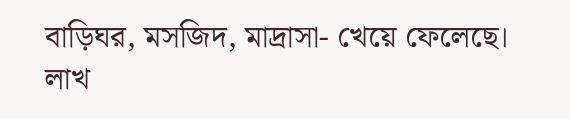বাড়িঘর, মসজিদ, মাদ্রাসা- খেয়ে ফেলেছে। লাখ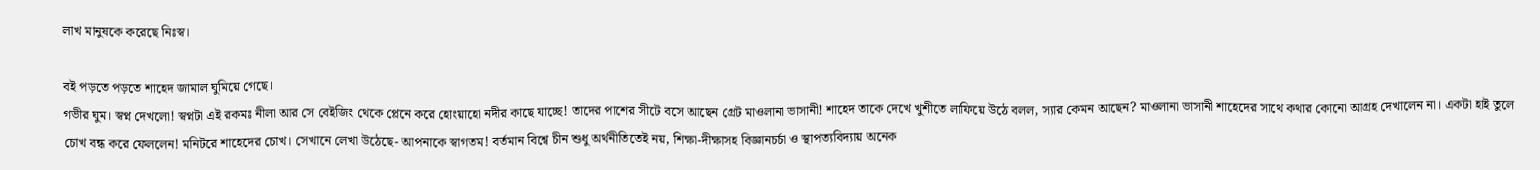লাখ মানুষকে করেছে নিঃস্ব।

বই পড়তে পড়তে শাহেদ জামাল ঘুমিয়ে গেছে।
গভীর ঘুম। স্বপ্ন দেখলো! স্বপ্নটা এই রকমঃ নীলা আর সে বেইজিং থেকে প্লেনে করে হোংয়াহো নদীর কাছে যাচ্ছে! তাদের পাশের সীটে বসে আছেন গ্রেট মাওলানা ভাসানী! শাহেদ তাকে দেখে খুশীতে লাফিয়ে উঠে বলল, স্যার কেমন আছেন? মাওলানা ভাসানী শাহেদের সাথে কথার কোনো আগ্রহ দেখালেন না। একটা হাই তুলে চোখ বন্ধ করে ফেললেন! মনিটরে শাহেদের চোখ। সেখানে লেখা উঠেছে- আপনাকে স্বাগতম! বর্তমান বিশ্বে চীন শুধু অর্থনীতিতেই নয়, শিক্ষা-দীক্ষাসহ বিজ্ঞানচর্চা ও স্থাপত্যবিদ্যায় অনেক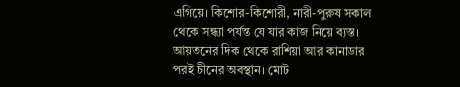এগিয়ে। কিশোর-কিশোরী, নারী-পুরুষ সকাল থেকে সন্ধ্যা পর্যন্ত যে যার কাজ নিয়ে ব্যস্ত। আয়তনের দিক থেকে রাশিয়া আর কানাডার পরই চীনের অবস্থান। মোট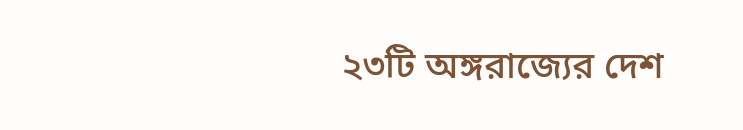২৩টি অঙ্গরাজ্যের দেশ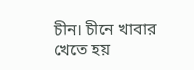চীন। চীনে খাবার খেতে হয়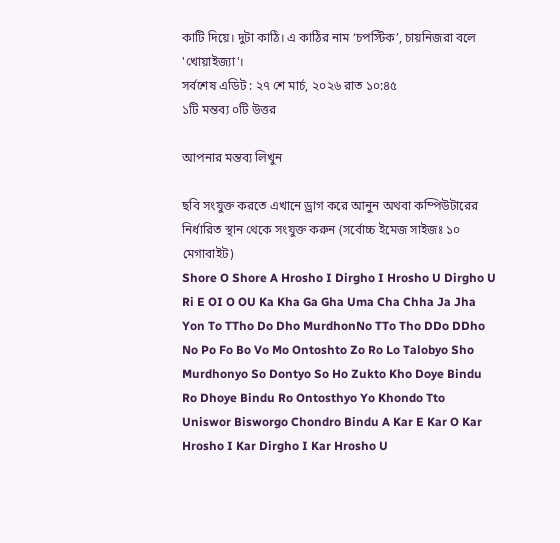কাটি দিয়ে। দুটা কাঠি। এ কাঠির নাম ‘চপস্টিক’, চায়নিজরা বলে 'খোয়াইজ্যা'।
সর্বশেষ এডিট : ২৭ শে মার্চ, ২০২৬ রাত ১০:৪৫
১টি মন্তব্য ০টি উত্তর

আপনার মন্তব্য লিখুন

ছবি সংযুক্ত করতে এখানে ড্রাগ করে আনুন অথবা কম্পিউটারের নির্ধারিত স্থান থেকে সংযুক্ত করুন (সর্বোচ্চ ইমেজ সাইজঃ ১০ মেগাবাইট)
Shore O Shore A Hrosho I Dirgho I Hrosho U Dirgho U Ri E OI O OU Ka Kha Ga Gha Uma Cha Chha Ja Jha Yon To TTho Do Dho MurdhonNo TTo Tho DDo DDho No Po Fo Bo Vo Mo Ontoshto Zo Ro Lo Talobyo Sho Murdhonyo So Dontyo So Ho Zukto Kho Doye Bindu Ro Dhoye Bindu Ro Ontosthyo Yo Khondo Tto Uniswor Bisworgo Chondro Bindu A Kar E Kar O Kar Hrosho I Kar Dirgho I Kar Hrosho U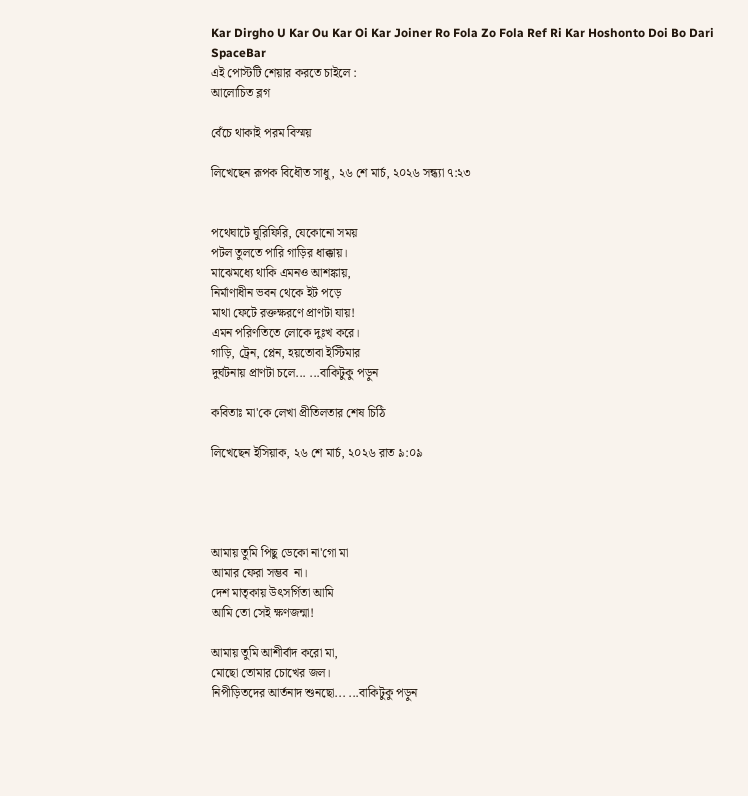Kar Dirgho U Kar Ou Kar Oi Kar Joiner Ro Fola Zo Fola Ref Ri Kar Hoshonto Doi Bo Dari SpaceBar
এই পোস্টটি শেয়ার করতে চাইলে :
আলোচিত ব্লগ

বেঁচে থাকাই পরম বিস্ময়

লিখেছেন রূপক বিধৌত সাধু, ২৬ শে মার্চ, ২০২৬ সন্ধ্যা ৭:২৩


পথেঘাটে ঘুরিফিরি, যেকোনো সময়
পটল তুলতে পারি গাড়ির ধাক্কায়।
মাঝেমধ্যে থাকি এমনও আশঙ্কায়,
নির্মাণাধীন ভবন থেকে ইট পড়ে
মাথা ফেটে রক্তক্ষরণে প্রাণটা যায়!
এমন পরিণতিতে লোকে দুঃখ করে।
গাড়ি, ট্রেন, প্লেন, হয়তোবা ইস্টিমার
দুর্ঘটনায় প্রাণটা চলে... ...বাকিটুকু পড়ুন

কবিতাঃ মা'কে লেখা প্রীতিলতার শেষ চিঠি

লিখেছেন ইসিয়াক, ২৬ শে মার্চ, ২০২৬ রাত ৯:০৯




আমায় তুমি পিছু ডেকো না'গো মা
আমার ফেরা সম্ভব  না।
দেশ মাতৃকায় উৎসর্গিতা আমি
আমি তো সেই ক্ষণজন্মা!

আমায় তুমি আশীর্বাদ করো মা,
মোছো তোমার চোখের জল।
নিপীড়িতদের আর্তনাদ শুনছো... ...বাকিটুকু পড়ুন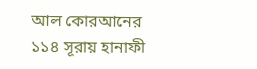আল কোরআনের ১১৪ সূরায় হানাফী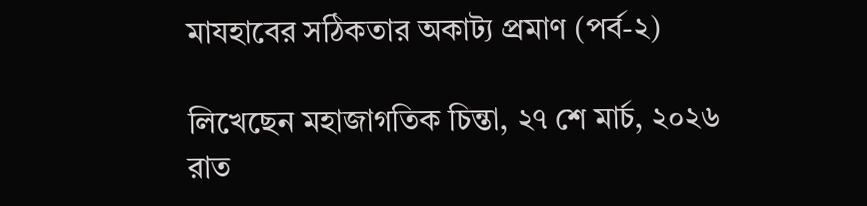মাযহাবের সঠিকতার অকাট্য প্রমাণ (পর্ব-২)

লিখেছেন মহাজাগতিক চিন্তা, ২৭ শে মার্চ, ২০২৬ রাত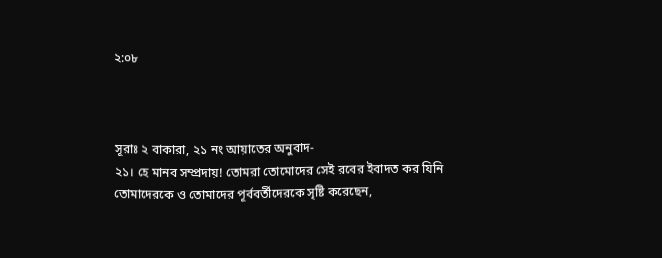২:০৮



সূরাঃ ২ বাকারা, ২১ নং আয়াতের অনুবাদ-
২১। হে মানব সম্প্রদায়! তোমরা তোমোদের সেই রবের ইবাদত কর যিনি তোমাদেরকে ও তোমাদের পূর্ববর্তীদেরকে সৃষ্টি করেছেন,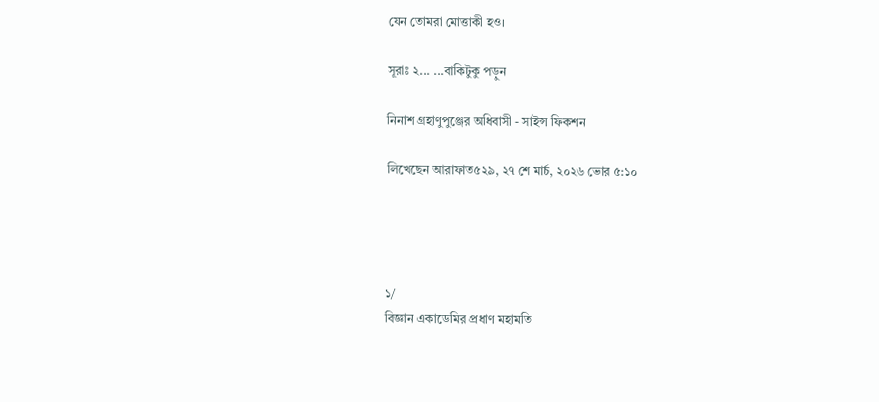যেন তোমরা মোত্তাকী হও।

সূরাঃ ২... ...বাকিটুকু পড়ুন

নিনাশ গ্রহাণুপুঞ্জের অধিবাসী - সাইন্স ফিকশন

লিখেছেন আরাফাত৫২৯, ২৭ শে মার্চ, ২০২৬ ভোর ৫:১০




১/
বিজ্ঞান একাডেমির প্রধাণ মহামতি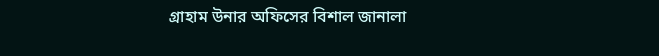গ্রাহাম উনার অফিসের বিশাল জানালা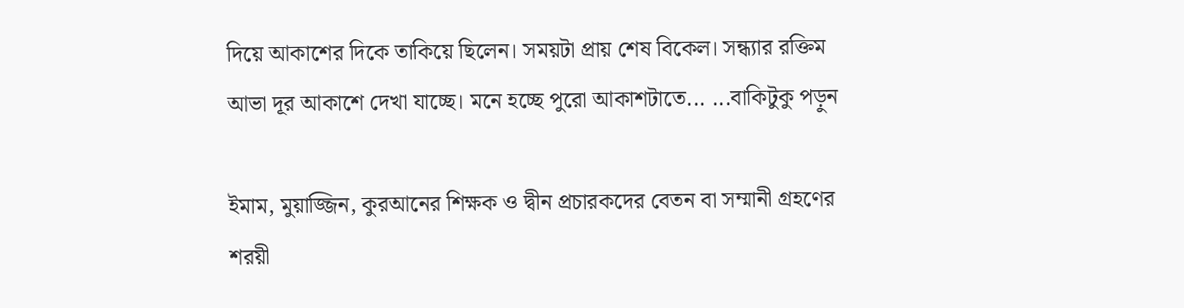দিয়ে আকাশের দিকে তাকিয়ে ছিলেন। সময়টা প্রায় শেষ বিকেল। সন্ধ্যার রক্তিম আভা দূর আকাশে দেখা যাচ্ছে। মনে হচ্ছে পুরো আকাশটাতে... ...বাকিটুকু পড়ুন

ইমাম, মুয়াজ্জিন, কুরআনের শিক্ষক ও দ্বীন প্রচারকদের বেতন বা সম্মানী গ্রহণের শরয়ী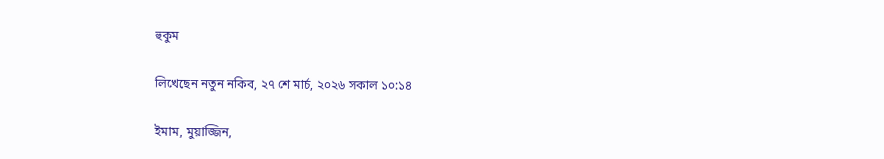হুকুম

লিখেছেন নতুন নকিব, ২৭ শে মার্চ, ২০২৬ সকাল ১০:১৪

ইমাম, মুয়াজ্জিন,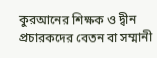কুরআনের শিক্ষক ও দ্বীন প্রচারকদের বেতন বা সম্মানী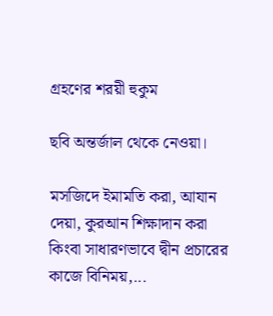গ্রহণের শরয়ী হুকুম

ছবি অন্তর্জাল থেকে নেওয়া।

মসজিদে ইমামতি করা, আযান দেয়া, কুরআন শিক্ষাদান করা কিংবা সাধারণভাবে দ্বীন প্রচারের কাজে বিনিময়,...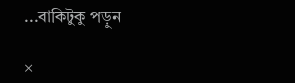...বাকিটুকু পড়ুন

×